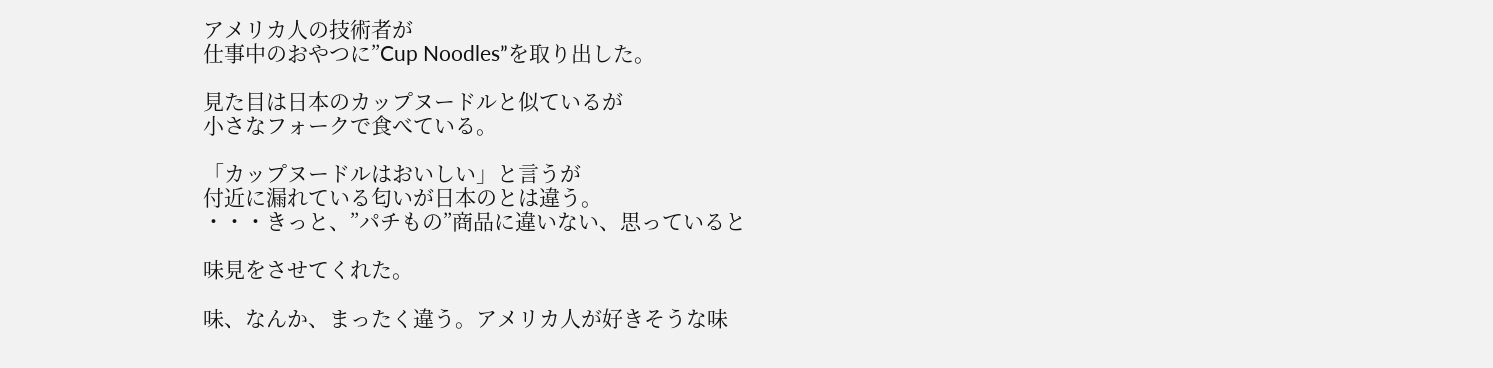アメリカ人の技術者が
仕事中のおやつに”Cup Noodles”を取り出した。

見た目は日本のカップヌードルと似ているが
小さなフォークで食べている。

「カップヌードルはおいしい」と言うが
付近に漏れている匂いが日本のとは違う。
・・・きっと、”パチもの”商品に違いない、思っていると

味見をさせてくれた。

味、なんか、まったく違う。アメリカ人が好きそうな味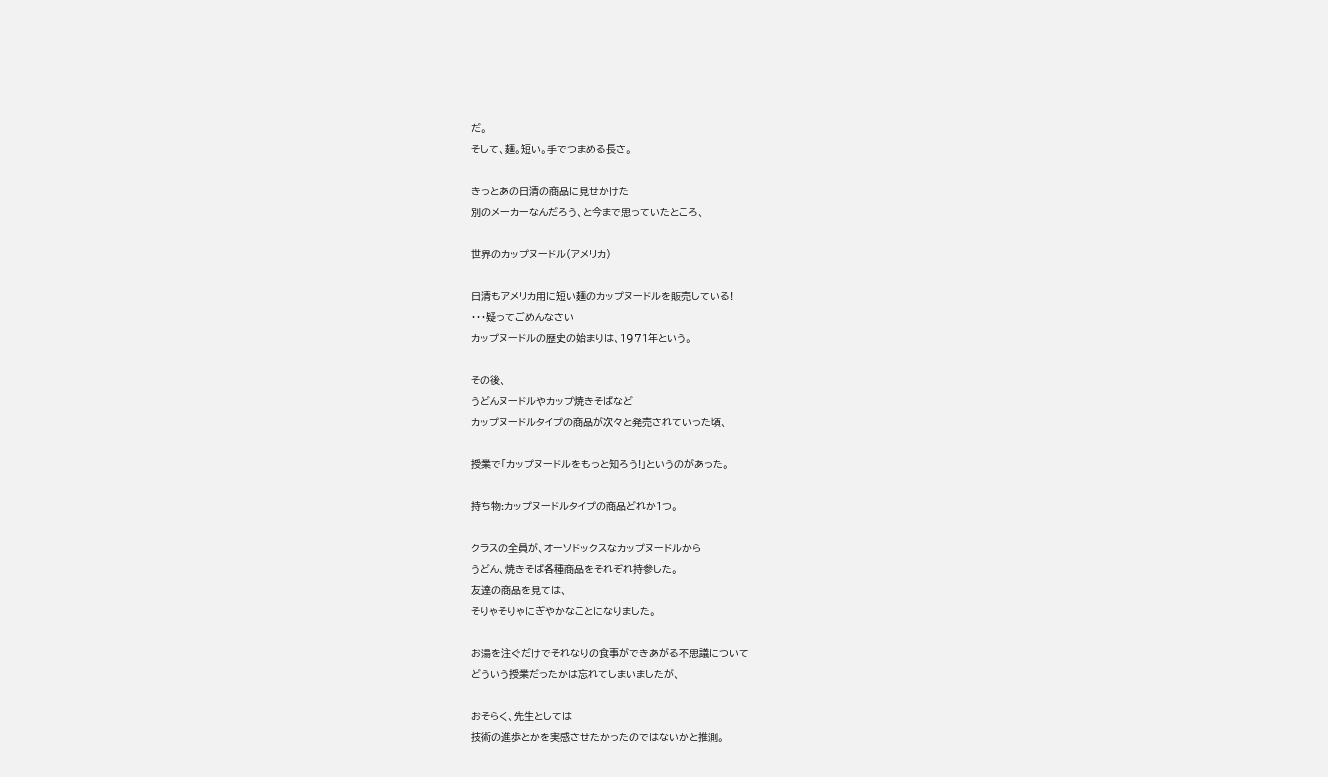だ。
そして、麺。短い。手でつまめる長さ。

きっとあの日清の商品に見せかけた
別のメーカーなんだろう、と今まで思っていたところ、

世界のカップヌードル(アメリカ)

日清もアメリカ用に短い麺のカップヌードルを販売している!
・・・疑ってごめんなさい
カップヌードルの歴史の始まりは、1971年という。

その後、
うどんヌードルやカップ焼きそばなど
カップヌードルタイプの商品が次々と発売されていった頃、

授業で「カップヌードルをもっと知ろう!」というのがあった。

持ち物:カップヌードルタイプの商品どれか1つ。

クラスの全員が、オーソドックスなカップヌードルから
うどん、焼きそば各種商品をそれぞれ持参した。
友達の商品を見ては、
そりゃそりゃにぎやかなことになりました。

お湯を注ぐだけでそれなりの食事ができあがる不思議について
どういう授業だったかは忘れてしまいましたが、

おそらく、先生としては
技術の進歩とかを実感させたかったのではないかと推測。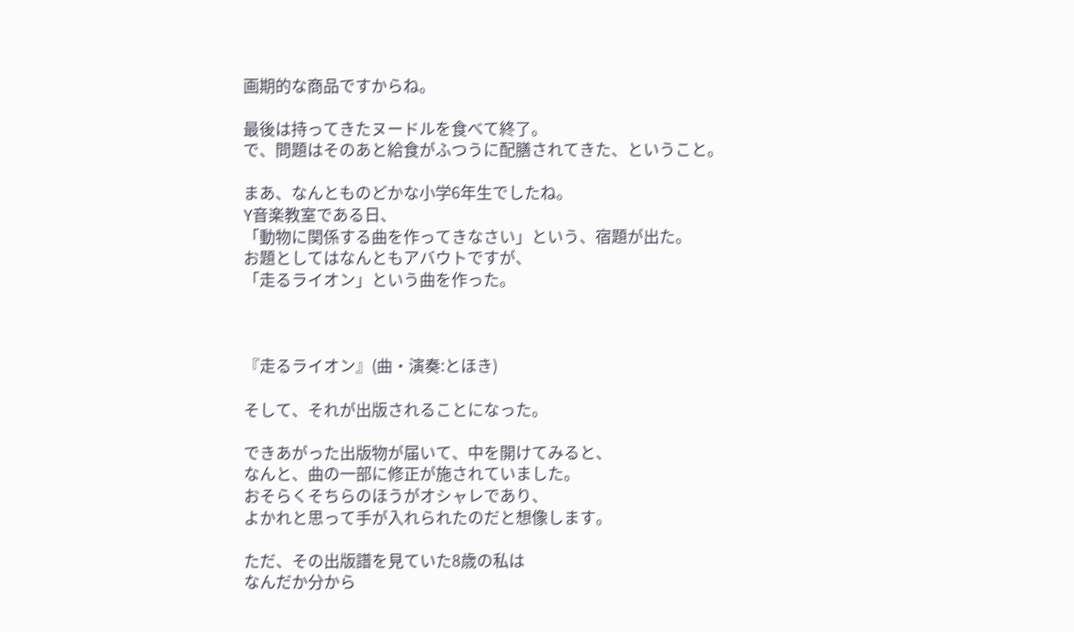画期的な商品ですからね。

最後は持ってきたヌードルを食べて終了。
で、問題はそのあと給食がふつうに配膳されてきた、ということ。

まあ、なんとものどかな小学6年生でしたね。
Y音楽教室である日、
「動物に関係する曲を作ってきなさい」という、宿題が出た。
お題としてはなんともアバウトですが、
「走るライオン」という曲を作った。



『走るライオン』(曲・演奏:とほき)

そして、それが出版されることになった。

できあがった出版物が届いて、中を開けてみると、
なんと、曲の一部に修正が施されていました。
おそらくそちらのほうがオシャレであり、
よかれと思って手が入れられたのだと想像します。

ただ、その出版譜を見ていた8歳の私は
なんだか分から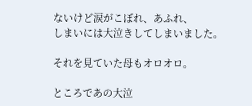ないけど涙がこぼれ、あふれ、
しまいには大泣きしてしまいました。

それを見ていた母もオロオロ。

ところであの大泣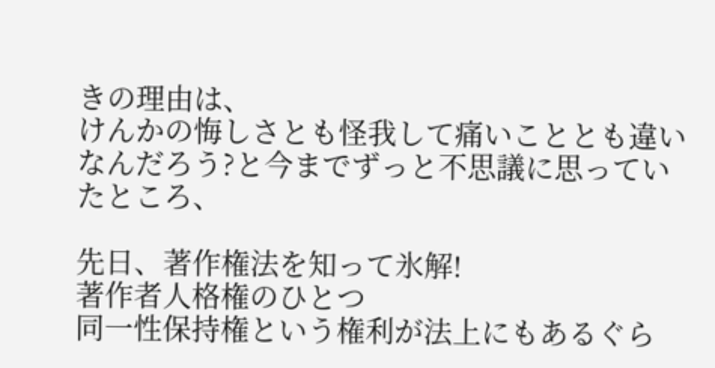きの理由は、
けんかの悔しさとも怪我して痛いこととも違い
なんだろう?と今までずっと不思議に思っていたところ、

先日、著作権法を知って氷解!
著作者人格権のひとつ
同一性保持権という権利が法上にもあるぐら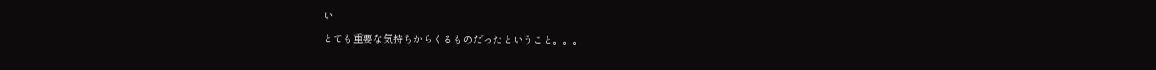い
とても重要な気持ちからくるものだったということ。。。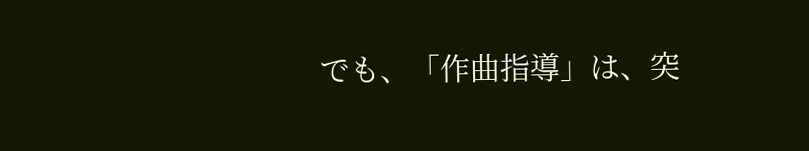でも、「作曲指導」は、突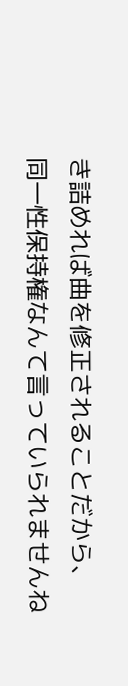き詰めれば曲を修正されることだから、
同一性保持権なんて言っていられませんね